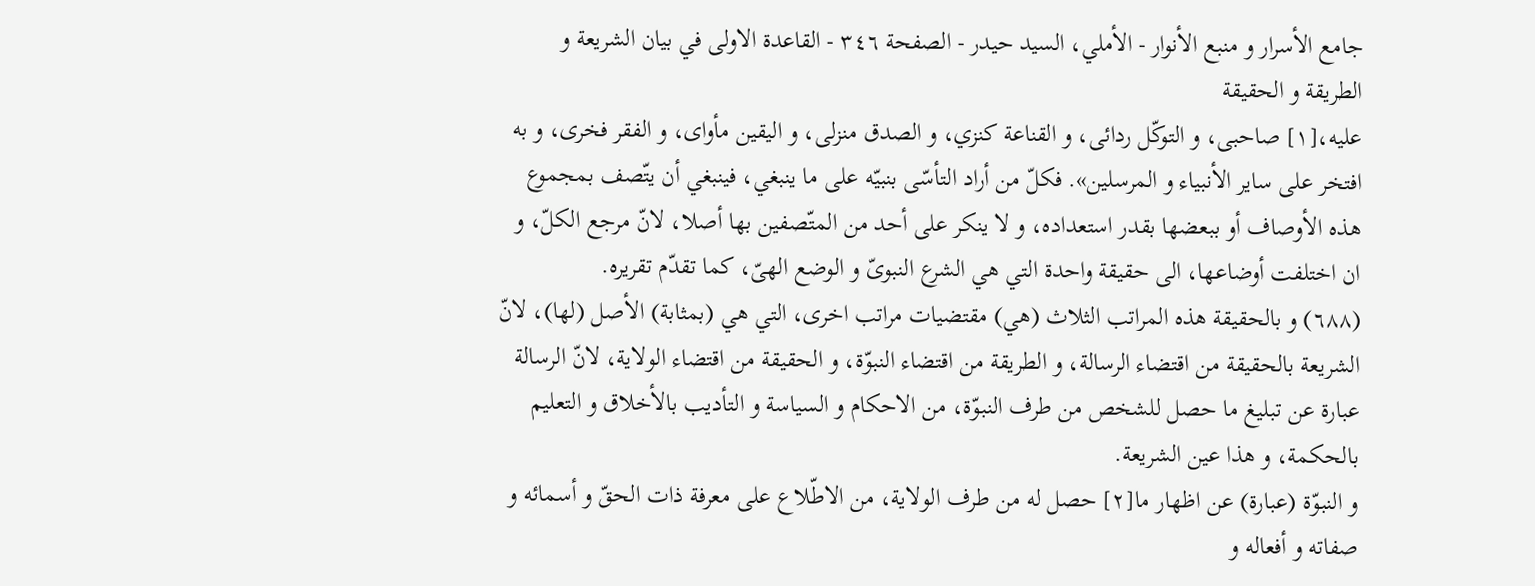جامع الأسرار و منبع الأنوار - الأملي، السيد حيدر - الصفحة ٣٤٦ - القاعدة الاولى في بيان الشريعة و الطريقة و الحقيقة
عليه،[١] صاحبى، و التوكّل ردائى، و القناعة كنزي، و الصدق منزلى، و اليقين مأواى، و الفقر فخرى، و به افتخر على ساير الأنبياء و المرسلين». فكلّ من أراد التأسّى بنبيّه على ما ينبغي، فينبغي أن يتّصف بمجموع هذه الأوصاف أو ببعضها بقدر استعداده، و لا ينكر على أحد من المتّصفين بها أصلا، لانّ مرجع الكلّ، و ان اختلفت أوضاعها، الى حقيقة واحدة التي هي الشرع النبوىّ و الوضع الهىّ، كما تقدّم تقريره.
(٦٨٨) و بالحقيقة هذه المراتب الثلاث (هي) مقتضيات مراتب اخرى، التي هي (بمثابة) الأصل (لها)، لانّ الشريعة بالحقيقة من اقتضاء الرسالة، و الطريقة من اقتضاء النبوّة، و الحقيقة من اقتضاء الولاية، لانّ الرسالة عبارة عن تبليغ ما حصل للشخص من طرف النبوّة، من الاحكام و السياسة و التأديب بالأخلاق و التعليم بالحكمة، و هذا عين الشريعة.
و النبوّة (عبارة) عن اظهار ما[٢] حصل له من طرف الولاية، من الاطّلاع على معرفة ذات الحقّ و أسمائه و صفاته و أفعاله و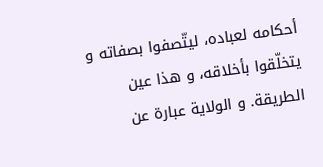أحكامه لعباده، ليتّصفوا بصفاته و يتخلّقوا بأخلاقه، و هذا عين الطريقة. و الولاية عبارة عن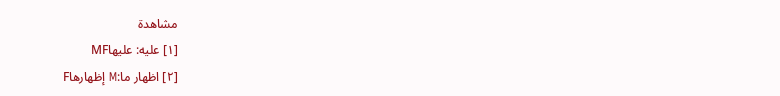مشاهدة
[١] عليه: عليهاMF
[٢] اظهار ما:M إظهارهاF